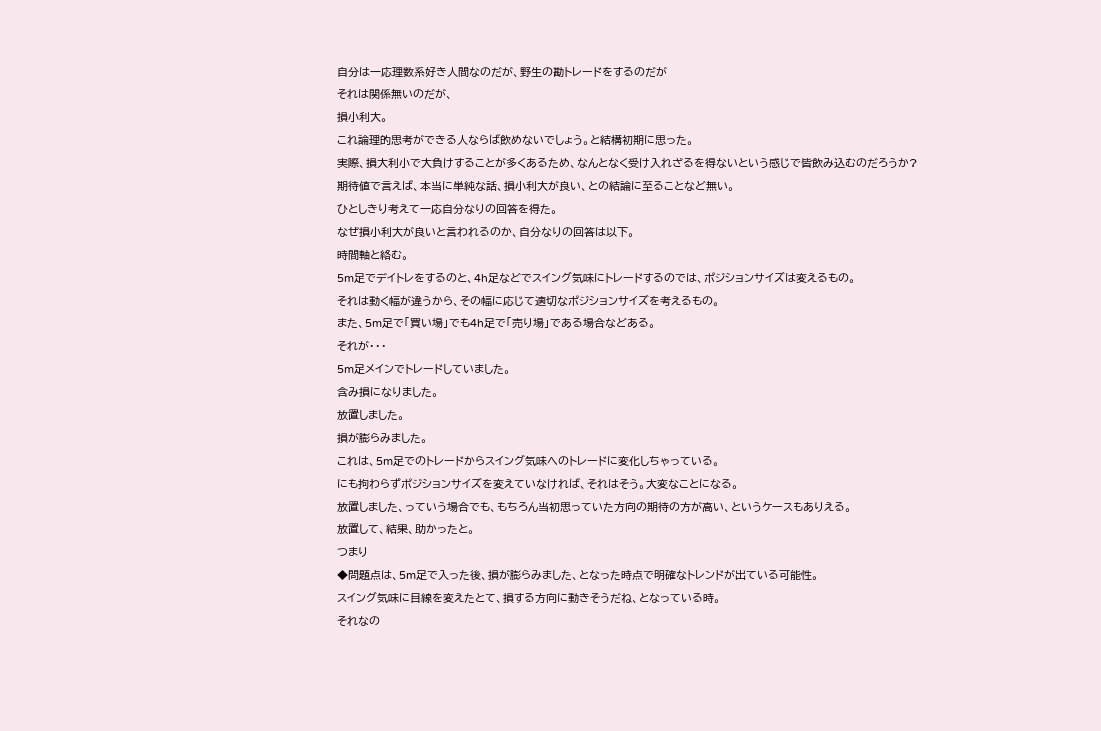自分は一応理数系好き人間なのだが、野生の勘トレードをするのだが
それは関係無いのだが、
損小利大。
これ論理的思考ができる人ならば飲めないでしょう。と結構初期に思った。
実際、損大利小で大負けすることが多くあるため、なんとなく受け入れざるを得ないという感じで皆飲み込むのだろうか?
期待値で言えば、本当に単純な話、損小利大が良い、との結論に至ることなど無い。
ひとしきり考えて一応自分なりの回答を得た。
なぜ損小利大が良いと言われるのか、自分なりの回答は以下。
時間軸と絡む。
5m足でデイトレをするのと、4h足などでスイング気味にトレードするのでは、ポジションサイズは変えるもの。
それは動く幅が違うから、その幅に応じて適切なポジションサイズを考えるもの。
また、5m足で「買い場」でも4h足で「売り場」である場合などある。
それが・・・
5m足メインでトレードしていました。
含み損になりました。
放置しました。
損が膨らみました。
これは、5m足でのトレードからスイング気味へのトレードに変化しちゃっている。
にも拘わらずポジションサイズを変えていなければ、それはそう。大変なことになる。
放置しました、っていう場合でも、もちろん当初思っていた方向の期待の方が高い、というケースもありえる。
放置して、結果、助かったと。
つまり
◆問題点は、5m足で入った後、損が膨らみました、となった時点で明確なトレンドが出ている可能性。
スイング気味に目線を変えたとて、損する方向に動きそうだね、となっている時。
それなの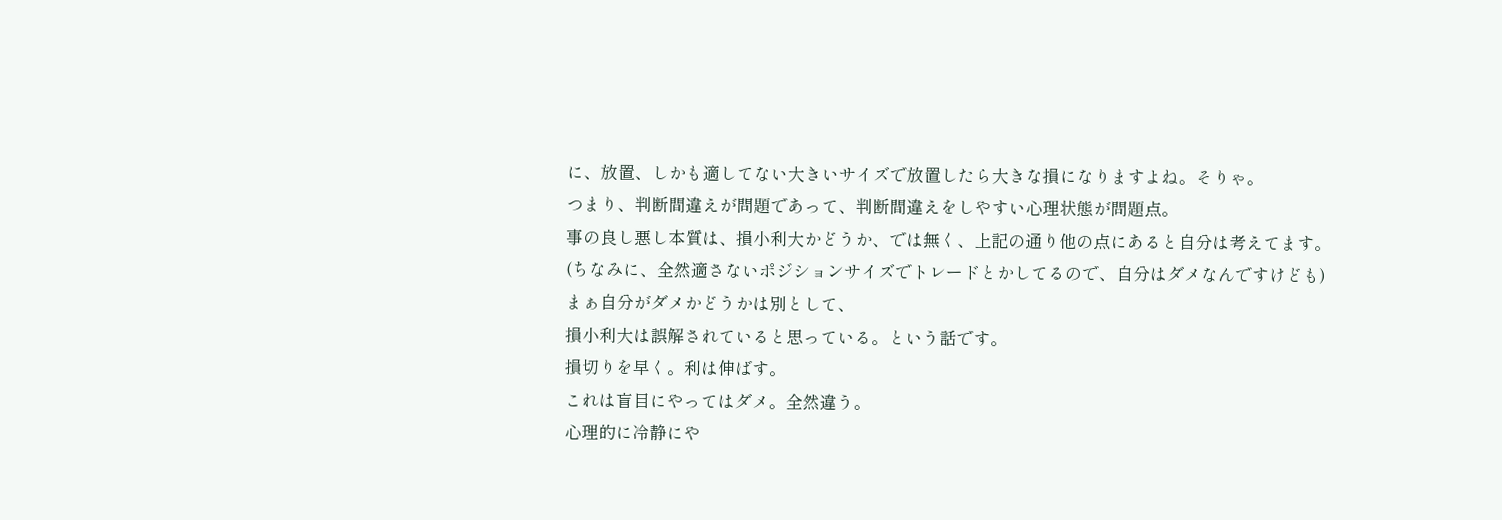に、放置、しかも適してない大きいサイズで放置したら大きな損になりますよね。そりゃ。
つまり、判断間違えが問題であって、判断間違えをしやすい心理状態が問題点。
事の良し悪し本質は、損小利大かどうか、では無く、上記の通り他の点にあると自分は考えてます。
(ちなみに、全然適さないポジションサイズでトレードとかしてるので、自分はダメなんですけども)
まぁ自分がダメかどうかは別として、
損小利大は誤解されていると思っている。という話です。
損切りを早く。利は伸ばす。
これは盲目にやってはダメ。全然違う。
心理的に冷静にや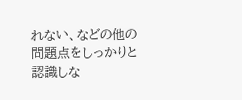れない、などの他の問題点をしっかりと認識しな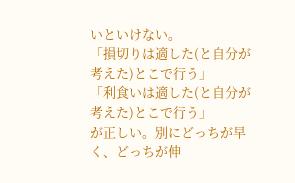いといけない。
「損切りは適した(と自分が考えた)とこで行う」
「利食いは適した(と自分が考えた)とこで行う」
が正しい。別にどっちが早く、どっちが伸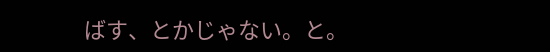ばす、とかじゃない。と。